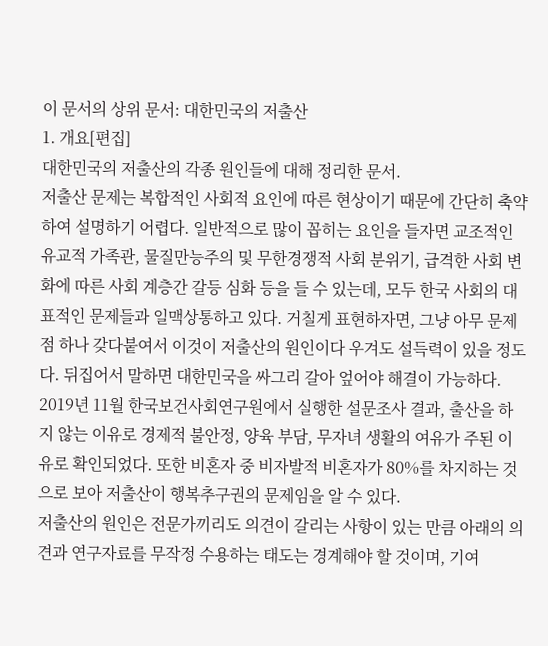이 문서의 상위 문서: 대한민국의 저출산
1. 개요[편집]
대한민국의 저출산의 각종 원인들에 대해 정리한 문서.
저출산 문제는 복합적인 사회적 요인에 따른 현상이기 때문에 간단히 축약하여 설명하기 어렵다. 일반적으로 많이 꼽히는 요인을 들자면 교조적인 유교적 가족관, 물질만능주의 및 무한경쟁적 사회 분위기, 급격한 사회 변화에 따른 사회 계층간 갈등 심화 등을 들 수 있는데, 모두 한국 사회의 대표적인 문제들과 일맥상통하고 있다. 거칠게 표현하자면, 그냥 아무 문제점 하나 갖다붙여서 이것이 저출산의 원인이다 우겨도 설득력이 있을 정도다. 뒤집어서 말하면 대한민국을 싸그리 갈아 엎어야 해결이 가능하다.
2019년 11월 한국보건사회연구원에서 실행한 설문조사 결과, 출산을 하지 않는 이유로 경제적 불안정, 양육 부담, 무자녀 생활의 여유가 주된 이유로 확인되었다. 또한 비혼자 중 비자발적 비혼자가 80%를 차지하는 것으로 보아 저출산이 행복추구권의 문제임을 알 수 있다.
저출산의 원인은 전문가끼리도 의견이 갈리는 사항이 있는 만큼 아래의 의견과 연구자료를 무작정 수용하는 태도는 경계해야 할 것이며, 기여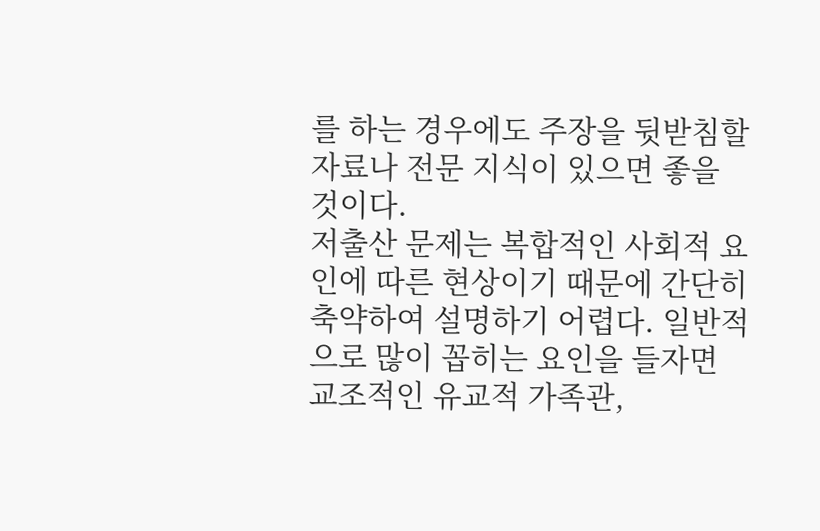를 하는 경우에도 주장을 뒷받침할 자료나 전문 지식이 있으면 좋을 것이다.
저출산 문제는 복합적인 사회적 요인에 따른 현상이기 때문에 간단히 축약하여 설명하기 어렵다. 일반적으로 많이 꼽히는 요인을 들자면 교조적인 유교적 가족관,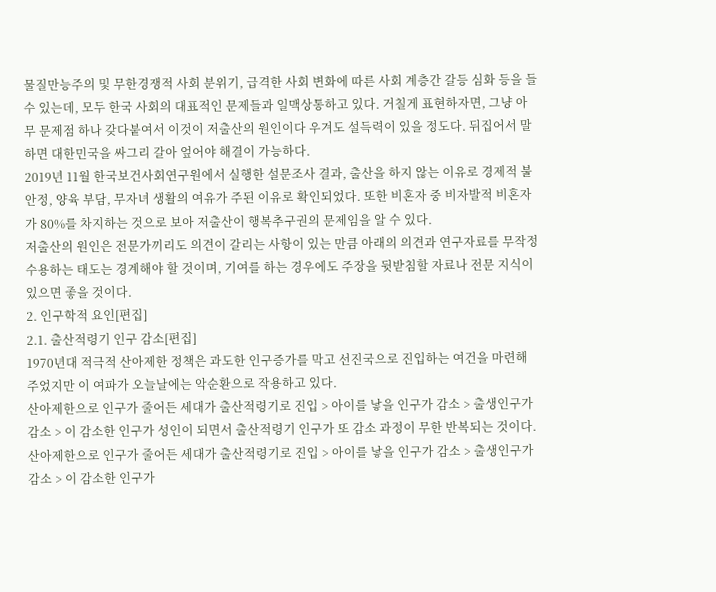물질만능주의 및 무한경쟁적 사회 분위기, 급격한 사회 변화에 따른 사회 계층간 갈등 심화 등을 들 수 있는데, 모두 한국 사회의 대표적인 문제들과 일맥상통하고 있다. 거칠게 표현하자면, 그냥 아무 문제점 하나 갖다붙여서 이것이 저출산의 원인이다 우겨도 설득력이 있을 정도다. 뒤집어서 말하면 대한민국을 싸그리 갈아 엎어야 해결이 가능하다.
2019년 11월 한국보건사회연구원에서 실행한 설문조사 결과, 출산을 하지 않는 이유로 경제적 불안정, 양육 부담, 무자녀 생활의 여유가 주된 이유로 확인되었다. 또한 비혼자 중 비자발적 비혼자가 80%를 차지하는 것으로 보아 저출산이 행복추구권의 문제임을 알 수 있다.
저출산의 원인은 전문가끼리도 의견이 갈리는 사항이 있는 만큼 아래의 의견과 연구자료를 무작정 수용하는 태도는 경계해야 할 것이며, 기여를 하는 경우에도 주장을 뒷받침할 자료나 전문 지식이 있으면 좋을 것이다.
2. 인구학적 요인[편집]
2.1. 출산적령기 인구 감소[편집]
1970년대 적극적 산아제한 정책은 과도한 인구증가를 막고 선진국으로 진입하는 여건을 마련해 주었지만 이 여파가 오늘날에는 악순환으로 작용하고 있다.
산아제한으로 인구가 줄어든 세대가 출산적령기로 진입 > 아이를 낳을 인구가 감소 > 출생인구가 감소 > 이 감소한 인구가 성인이 되면서 출산적령기 인구가 또 감소 과정이 무한 반복되는 것이다.
산아제한으로 인구가 줄어든 세대가 출산적령기로 진입 > 아이를 낳을 인구가 감소 > 출생인구가 감소 > 이 감소한 인구가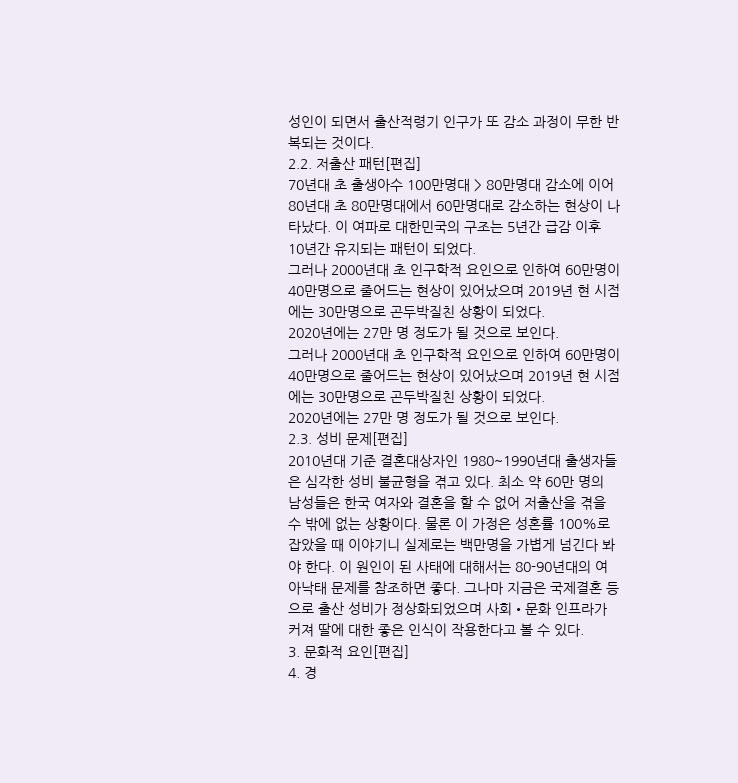성인이 되면서 출산적령기 인구가 또 감소 과정이 무한 반복되는 것이다.
2.2. 저출산 패턴[편집]
70년대 초 출생아수 100만명대 > 80만명대 감소에 이어 80년대 초 80만명대에서 60만명대로 감소하는 현상이 나타났다. 이 여파로 대한민국의 구조는 5년간 급감 이후 10년간 유지되는 패턴이 되었다.
그러나 2000년대 초 인구학적 요인으로 인하여 60만명이 40만명으로 줄어드는 현상이 있어났으며 2019년 현 시점에는 30만명으로 곤두박질친 상황이 되었다.
2020년에는 27만 명 정도가 될 것으로 보인다.
그러나 2000년대 초 인구학적 요인으로 인하여 60만명이 40만명으로 줄어드는 현상이 있어났으며 2019년 현 시점에는 30만명으로 곤두박질친 상황이 되었다.
2020년에는 27만 명 정도가 될 것으로 보인다.
2.3. 성비 문제[편집]
2010년대 기준 결혼대상자인 1980~1990년대 출생자들은 심각한 성비 불균형을 겪고 있다. 최소 약 60만 명의 남성들은 한국 여자와 결혼을 할 수 없어 저출산을 겪을 수 밖에 없는 상황이다. 물론 이 가정은 성혼률 100%로 잡았을 때 이야기니 실제로는 백만명을 가볍게 넘긴다 봐야 한다. 이 원인이 된 사태에 대해서는 80-90년대의 여아낙태 문제를 참조하면 좋다. 그나마 지금은 국제결혼 등으로 출산 성비가 정상화되었으며 사회•문화 인프라가 커져 딸에 대한 좋은 인식이 작용한다고 볼 수 있다.
3. 문화적 요인[편집]
4. 경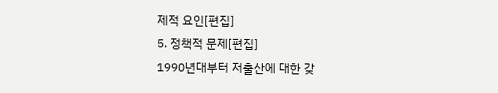제적 요인[편집]
5. 정책적 문제[편집]
1990년대부터 저출산에 대한 갖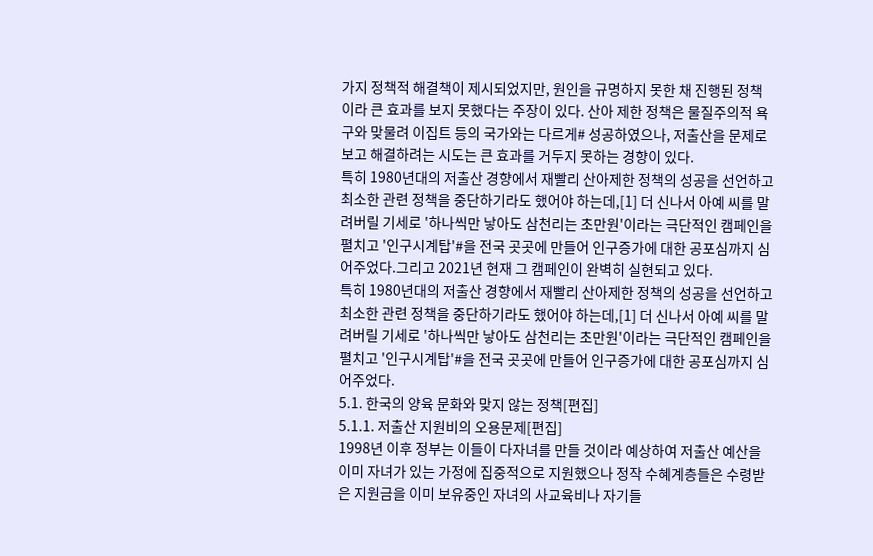가지 정책적 해결책이 제시되었지만, 원인을 규명하지 못한 채 진행된 정책이라 큰 효과를 보지 못했다는 주장이 있다. 산아 제한 정책은 물질주의적 욕구와 맞물려 이집트 등의 국가와는 다르게# 성공하였으나, 저출산을 문제로 보고 해결하려는 시도는 큰 효과를 거두지 못하는 경향이 있다.
특히 1980년대의 저출산 경향에서 재빨리 산아제한 정책의 성공을 선언하고 최소한 관련 정책을 중단하기라도 했어야 하는데,[1] 더 신나서 아예 씨를 말려버릴 기세로 '하나씩만 낳아도 삼천리는 초만원'이라는 극단적인 캠페인을 펼치고 '인구시계탑'#을 전국 곳곳에 만들어 인구증가에 대한 공포심까지 심어주었다.그리고 2021년 현재 그 캠페인이 완벽히 실현되고 있다.
특히 1980년대의 저출산 경향에서 재빨리 산아제한 정책의 성공을 선언하고 최소한 관련 정책을 중단하기라도 했어야 하는데,[1] 더 신나서 아예 씨를 말려버릴 기세로 '하나씩만 낳아도 삼천리는 초만원'이라는 극단적인 캠페인을 펼치고 '인구시계탑'#을 전국 곳곳에 만들어 인구증가에 대한 공포심까지 심어주었다.
5.1. 한국의 양육 문화와 맞지 않는 정책[편집]
5.1.1. 저출산 지원비의 오용문제[편집]
1998년 이후 정부는 이들이 다자녀를 만들 것이라 예상하여 저출산 예산을 이미 자녀가 있는 가정에 집중적으로 지원했으나 정작 수혜계층들은 수령받은 지원금을 이미 보유중인 자녀의 사교육비나 자기들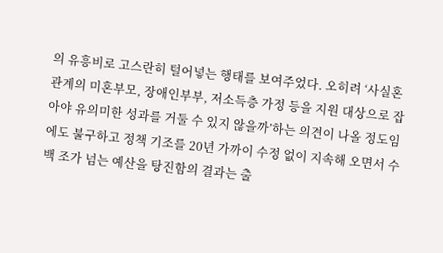의 유흥비로 고스란히 털어넣는 행태를 보여주었다. 오히려 ‘사실혼 관계의 미혼부모, 장애인부부, 저소득층 가정 등을 지원 대상으로 잡아야 유의미한 성과를 거둘 수 있지 않을까’하는 의견이 나올 정도임에도 불구하고 정책 기조를 20년 가까이 수정 없이 지속해 오면서 수백 조가 넘는 예산을 탕진함의 결과는 출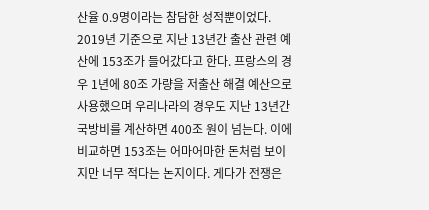산율 0.9명이라는 참담한 성적뿐이었다.
2019년 기준으로 지난 13년간 출산 관련 예산에 153조가 들어갔다고 한다. 프랑스의 경우 1년에 80조 가량을 저출산 해결 예산으로 사용했으며 우리나라의 경우도 지난 13년간 국방비를 계산하면 400조 원이 넘는다. 이에 비교하면 153조는 어마어마한 돈처럼 보이지만 너무 적다는 논지이다. 게다가 전쟁은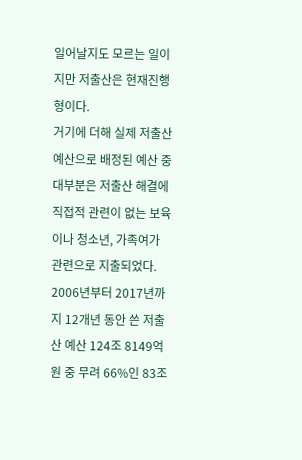일어날지도 모르는 일이지만 저출산은 현재진행형이다.
거기에 더해 실제 저출산 예산으로 배정된 예산 중 대부분은 저출산 해결에 직접적 관련이 없는 보육이나 청소년, 가족여가 관련으로 지출되었다. 2006년부터 2017년까지 12개년 동안 쓴 저출산 예산 124조 8149억원 중 무려 66%인 83조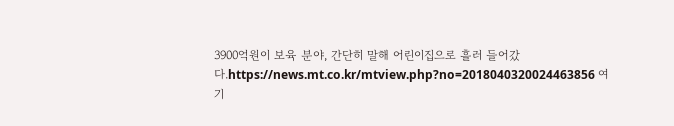3900억원이 보육 분야, 간단히 말해 어린이집으로 흘러 들어갔다.https://news.mt.co.kr/mtview.php?no=2018040320024463856 여기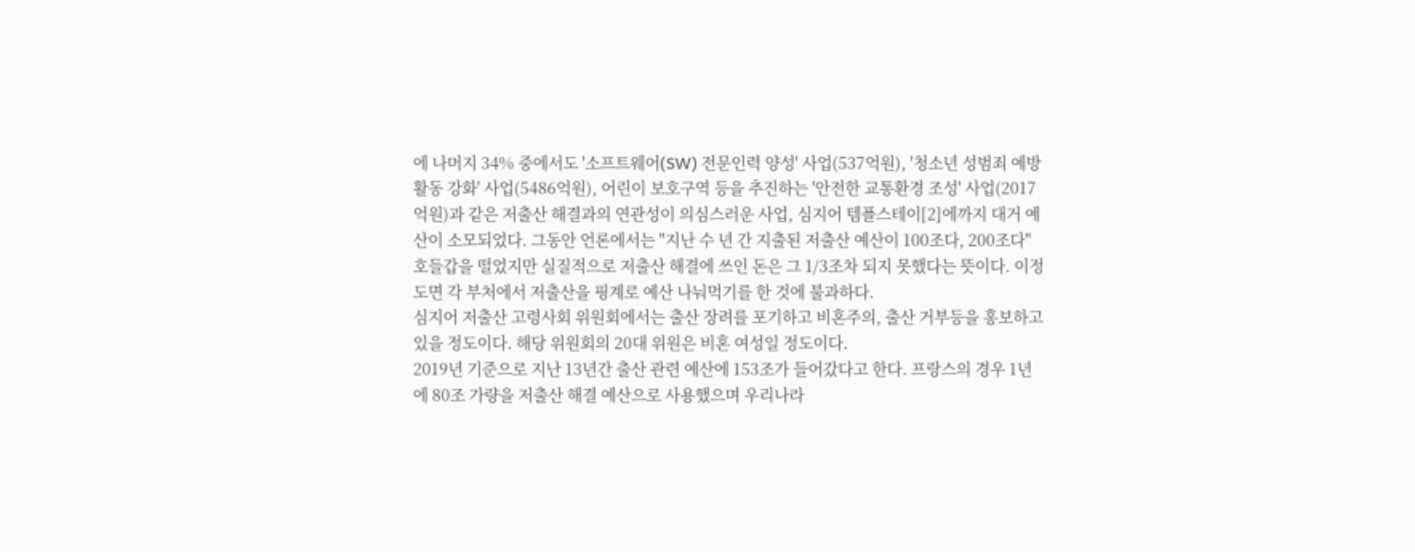에 나머지 34% 중에서도 '소프트웨어(SW) 전문인력 양성' 사업(537억원), '청소년 성범죄 예방 활동 강화' 사업(5486억원), 어린이 보호구역 등을 추진하는 '안전한 교통환경 조성' 사업(2017억원)과 같은 저출산 해결과의 연관성이 의심스러운 사업, 심지어 템플스테이[2]에까지 대거 예산이 소모되었다. 그동안 언론에서는 "지난 수 년 간 지출된 저출산 예산이 100조다, 200조다" 호들갑을 떨었지만 실질적으로 저출산 해결에 쓰인 돈은 그 1/3조차 되지 못했다는 뜻이다. 이정도면 각 부처에서 저출산을 핑계로 예산 나눠먹기를 한 것에 불과하다.
심지어 저출산 고령사회 위원회에서는 출산 장려를 포기하고 비혼주의, 출산 거부등을 홍보하고 있을 정도이다. 해당 위원회의 20대 위원은 비혼 여성일 정도이다.
2019년 기준으로 지난 13년간 출산 관련 예산에 153조가 들어갔다고 한다. 프랑스의 경우 1년에 80조 가량을 저출산 해결 예산으로 사용했으며 우리나라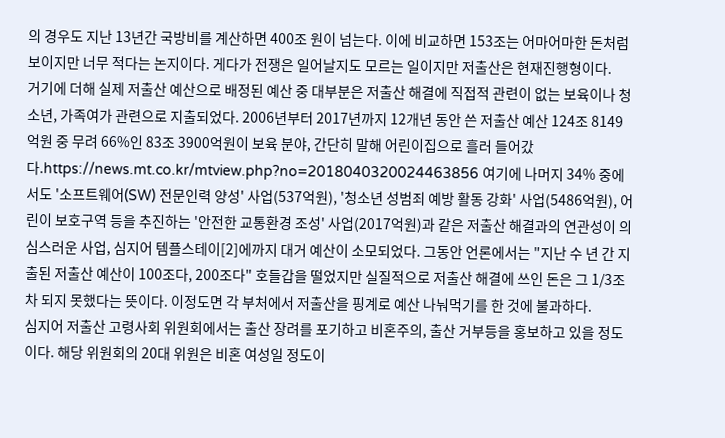의 경우도 지난 13년간 국방비를 계산하면 400조 원이 넘는다. 이에 비교하면 153조는 어마어마한 돈처럼 보이지만 너무 적다는 논지이다. 게다가 전쟁은 일어날지도 모르는 일이지만 저출산은 현재진행형이다.
거기에 더해 실제 저출산 예산으로 배정된 예산 중 대부분은 저출산 해결에 직접적 관련이 없는 보육이나 청소년, 가족여가 관련으로 지출되었다. 2006년부터 2017년까지 12개년 동안 쓴 저출산 예산 124조 8149억원 중 무려 66%인 83조 3900억원이 보육 분야, 간단히 말해 어린이집으로 흘러 들어갔다.https://news.mt.co.kr/mtview.php?no=2018040320024463856 여기에 나머지 34% 중에서도 '소프트웨어(SW) 전문인력 양성' 사업(537억원), '청소년 성범죄 예방 활동 강화' 사업(5486억원), 어린이 보호구역 등을 추진하는 '안전한 교통환경 조성' 사업(2017억원)과 같은 저출산 해결과의 연관성이 의심스러운 사업, 심지어 템플스테이[2]에까지 대거 예산이 소모되었다. 그동안 언론에서는 "지난 수 년 간 지출된 저출산 예산이 100조다, 200조다" 호들갑을 떨었지만 실질적으로 저출산 해결에 쓰인 돈은 그 1/3조차 되지 못했다는 뜻이다. 이정도면 각 부처에서 저출산을 핑계로 예산 나눠먹기를 한 것에 불과하다.
심지어 저출산 고령사회 위원회에서는 출산 장려를 포기하고 비혼주의, 출산 거부등을 홍보하고 있을 정도이다. 해당 위원회의 20대 위원은 비혼 여성일 정도이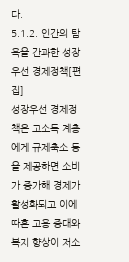다.
5.1.2. 인간의 탐욕을 간과한 성장우선 경제정책[편집]
성장우선 경제정책은 고소득 계층에게 규제축소 등을 제공하면 소비가 증가해 경제가 활성화되고 이에 따흔 고용 증대와 복지 향상이 저소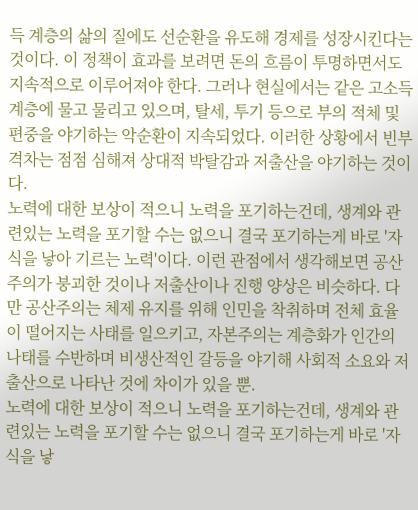득 계층의 삶의 질에도 선순환을 유도해 경제를 성장시킨다는 것이다. 이 정책이 효과를 보려면 돈의 흐름이 투명하면서도 지속적으로 이루어져야 한다. 그러나 현실에서는 같은 고소득 계층에 물고 물리고 있으며, 탈세, 투기 등으로 부의 적체 및 편중을 야기하는 악순환이 지속되었다. 이러한 상황에서 빈부 격차는 점점 심해져 상대적 박탈감과 저출산을 야기하는 것이다.
노력에 대한 보상이 적으니 노력을 포기하는건데, 생계와 관련있는 노력을 포기할 수는 없으니 결국 포기하는게 바로 '자식을 낳아 기르는 노력'이다. 이런 관점에서 생각해보면 공산주의가 붕괴한 것이나 저출산이나 진행 양상은 비슷하다. 다만 공산주의는 체제 유지를 위해 인민을 착취하며 전체 효율이 떨어지는 사태를 일으키고, 자본주의는 계층화가 인간의 나태를 수반하며 비생산적인 갈등을 야기해 사회적 소요와 저출산으로 나타난 것에 차이가 있을 뿐.
노력에 대한 보상이 적으니 노력을 포기하는건데, 생계와 관련있는 노력을 포기할 수는 없으니 결국 포기하는게 바로 '자식을 낳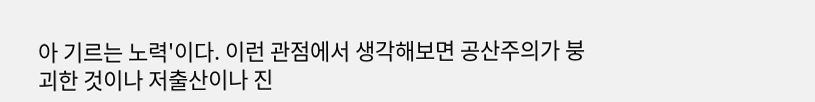아 기르는 노력'이다. 이런 관점에서 생각해보면 공산주의가 붕괴한 것이나 저출산이나 진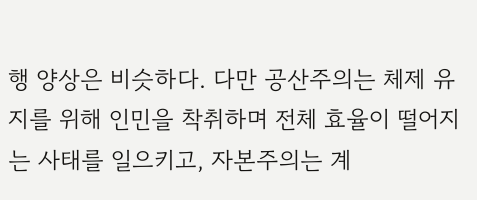행 양상은 비슷하다. 다만 공산주의는 체제 유지를 위해 인민을 착취하며 전체 효율이 떨어지는 사태를 일으키고, 자본주의는 계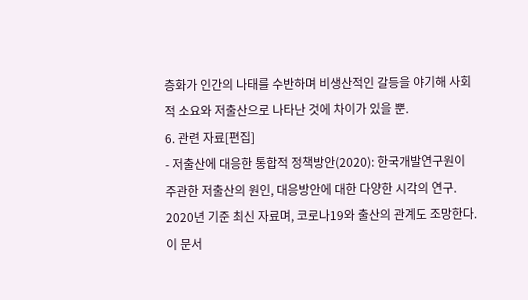층화가 인간의 나태를 수반하며 비생산적인 갈등을 야기해 사회적 소요와 저출산으로 나타난 것에 차이가 있을 뿐.
6. 관련 자료[편집]
- 저출산에 대응한 통합적 정책방안(2020): 한국개발연구원이 주관한 저출산의 원인, 대응방안에 대한 다양한 시각의 연구. 2020년 기준 최신 자료며, 코로나19와 출산의 관계도 조망한다. 이 문서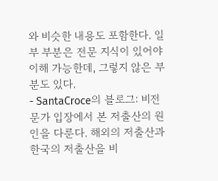와 비슷한 내용도 포함한다. 일부 부분은 전문 지식이 있어야 이해 가능한데, 그렇지 않은 부분도 있다.
- SantaCroce의 블로그: 비전문가 입장에서 본 저출산의 원인을 다룬다. 해외의 저출산과 한국의 저출산을 비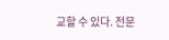교할 수 있다. 전문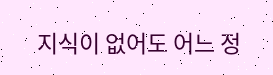지식이 없어도 어느 정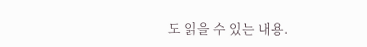도 읽을 수 있는 내용.